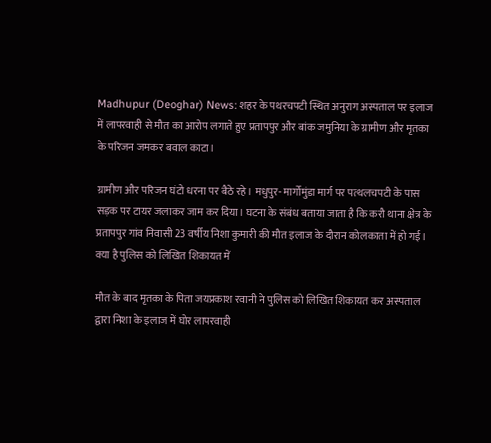Madhupur (Deoghar) News: शहर के पथरचपटी स्थित अनुराग अस्पताल पर इलाज में लापरवाही से मौत का आरोप लगाते हुए प्रतापपुर और बांक जमुनिया के ग्रामीण और मृतका के परिजन जमकर बवाल काटा।

ग्रामीण और परिजन घंटो धरना पर बैठे रहे। मधुपुर- मार्गोमुंडा मार्ग पर पत्थलचपटी के पास सड़क पर टायर जलाकर जाम कर दिया। घटना के संबंध बताया जाता है कि करौ थाना क्षेत्र के प्रतापपुर गांव निवासी 23 वर्षीय निशा कुमारी की मौत इलाज के दौरान कोलकाता में हो गई।
क्या है पुलिस को लिखित शिकायत में

मौत के बाद मृतका के पिता जयप्रकाश रवानी ने पुलिस को लिखित शिकायत कर अस्पताल द्वारा निशा के इलाज में घोर लापरवाही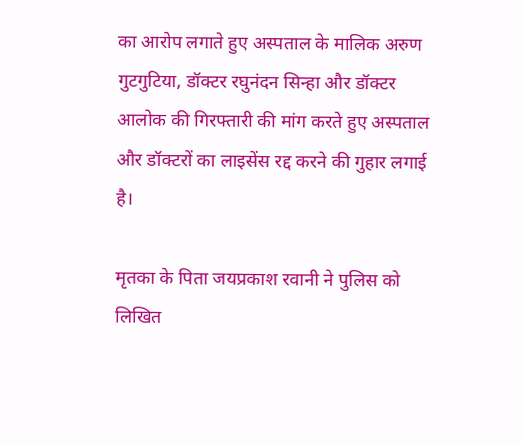का आरोप लगाते हुए अस्पताल के मालिक अरुण गुटगुटिया, डॉक्टर रघुनंदन सिन्हा और डॉक्टर आलोक की गिरफ्तारी की मांग करते हुए अस्पताल और डॉक्टरों का लाइसेंस रद्द करने की गुहार लगाई है।

मृतका के पिता जयप्रकाश रवानी ने पुलिस को लिखित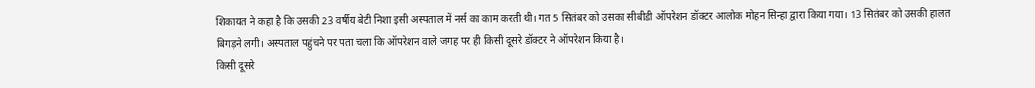शिकायत ने कहा है कि उसकी 23 वर्षीय बेटी निशा इसी अस्पताल में नर्स का काम करती थी। गत 5 सितंबर को उसका सीबीडी ऑपरेशन डॉक्टर आलोक मोहन सिन्हा द्वारा किया गया। 13 सितंबर को उसकी हालत बिगड़ने लगी। अस्पताल पहुंचने पर पता चला कि ऑपरेशन वाले जगह पर ही किसी दूसरे डॉक्टर ने ऑपरेशन किया है।
किसी दूसरे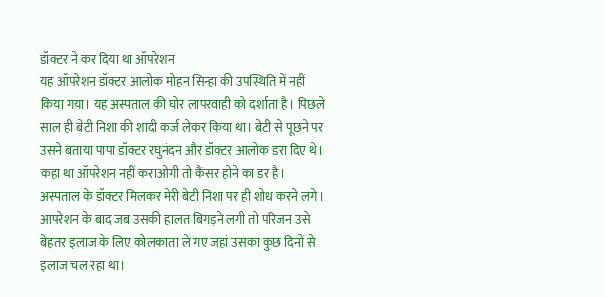डॉक्टर ने कर दिया था ऑपरेशन
यह ऑपरेशन डॉक्टर आलोक मोहन सिन्हा की उपस्थिति में नहीं किया गया। यह अस्पताल की घोर लापरवाही को दर्शाता है। पिछले साल ही बेटी निशा की शादी कर्ज लेकर किया था। बेटी से पूछने पर उसने बताया पापा डॉक्टर रघुनंदन और डॉक्टर आलोक डरा दिए थे। कहा था ऑपरेशन नहीं कराओगी तो कैंसर होने का डर है।
अस्पताल के डॉक्टर मिलकर मेरी बेटी निशा पर ही शोध करने लगे। आपरेशन के बाद जब उसकी हालत बिगड़ने लगी तो परिजन उसे बेहतर इलाज के लिए कोलकाता ले गए जहां उसका कुछ दिनों से इलाज चल रहा था।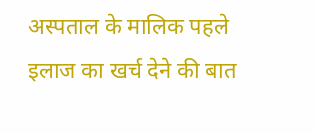अस्पताल के मालिक पहले इलाज का खर्च देने की बात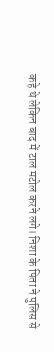कहे थे लेकिन बाद में टाल मटोल करने लगे। निशा के पिता ने पुलिस से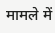मामले में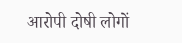आरोपी दोषी लोगों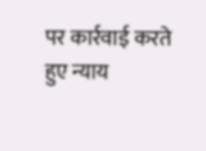पर कार्रवाई करते हुए न्याय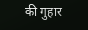की गुहार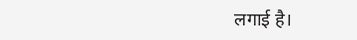लगाई है।